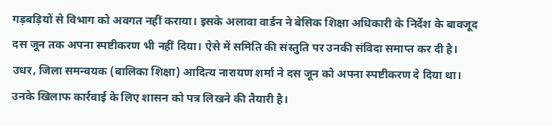गड़बड़ियों से विभाग को अवगत नहीं कराया। इसके अलावा वार्डन ने बेसिक शिक्षा अधिकारी के निर्देश के बावजूद दस जून तक अपना स्पष्टीकरण भी नहीं दिया। ऐसे में समिति की संस्तुति पर उनकी संविदा समाप्त कर दी है। उधर, जिला समन्वयक (बालिका शिक्षा) आदित्य नारायण शर्मा ने दस जून को अपना स्पष्टीकरण दे दिया था। उनके खिलाफ कार्रवाई के लिए शासन को पत्र लिखने की तैयारी है।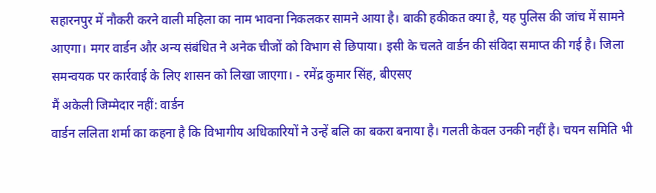सहारनपुर में नौकरी करने वाली महिला का नाम भावना निकलकर सामने आया है। बाकी हकीकत क्या है, यह पुलिस की जांच में सामने आएगा। मगर वार्डन और अन्य संबंधित ने अनेक चीजों को विभाग से छिपाया। इसी के चलते वार्डन की संविदा समाप्त की गई है। जिला समन्वयक पर कार्रवाई के लिए शासन को लिखा जाएगा। - रमेंद्र कुमार सिंह, बीएसए
मैं अकेली जिम्मेदार नहीं: वार्डन
वार्डन ललिता शर्मा का कहना है कि विभागीय अधिकारियों ने उन्हें बलि का बकरा बनाया है। गलती केवल उनकी नहीं है। चयन समिति भी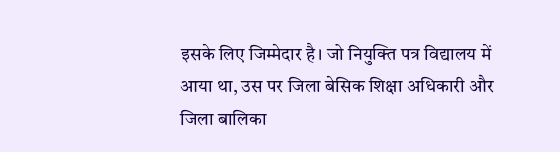इसके लिए जिम्मेदार है। जो नियुक्ति पत्र विद्यालय में आया था, उस पर जिला बेसिक शिक्षा अधिकारी और जिला बालिका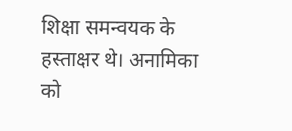शिक्षा समन्वयक के हस्ताक्षर थे। अनामिका को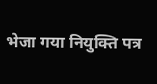भेजा गया नियुक्ति पत्र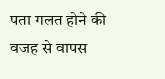पता गलत होने की वजह से वापस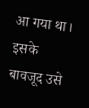आ गया था। इसके बावजूद उसे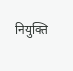नियुक्ति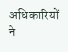अधिकारियों ने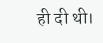ही दी थी।